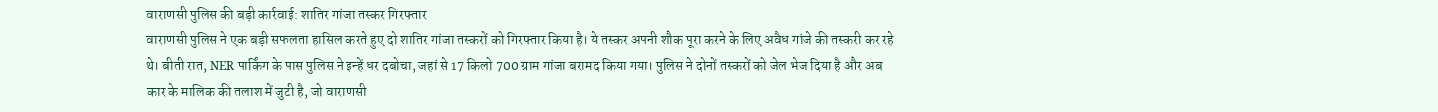वाराणसी पुलिस की बड़ी कार्रवाई: शातिर गांजा तस्कर गिरफ्तार
वाराणसी पुलिस ने एक बड़ी सफलता हासिल करते हुए दो शातिर गांजा तस्करों को गिरफ्तार किया है। ये तस्कर अपनी शौक पूरा करने के लिए अवैध गांजे की तस्करी कर रहे थे। बीती रात, NER पार्किंग के पास पुलिस ने इन्हें धर दबोचा, जहां से 17 किलो 700 ग्राम गांजा बरामद किया गया। पुलिस ने दोनों तस्करों को जेल भेज दिया है और अब कार के मालिक की तलाश में जुटी है, जो वाराणसी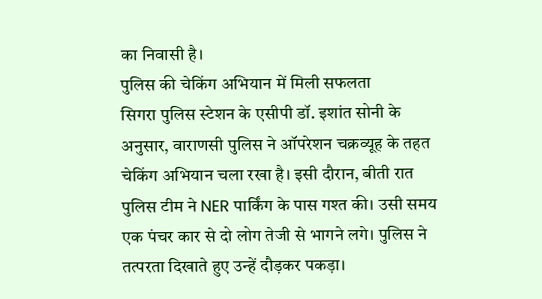का निवासी है।
पुलिस की चेकिंग अभियान में मिली सफलता
सिगरा पुलिस स्टेशन के एसीपी डॉ. इशांत सोनी के अनुसार, वाराणसी पुलिस ने ऑपरेशन चक्रव्यूह के तहत चेकिंग अभियान चला रखा है। इसी दौरान, बीती रात पुलिस टीम ने NER पार्किंग के पास गश्त की। उसी समय एक पंचर कार से दो लोग तेजी से भागने लगे। पुलिस ने तत्परता दिखाते हुए उन्हें दौड़कर पकड़ा।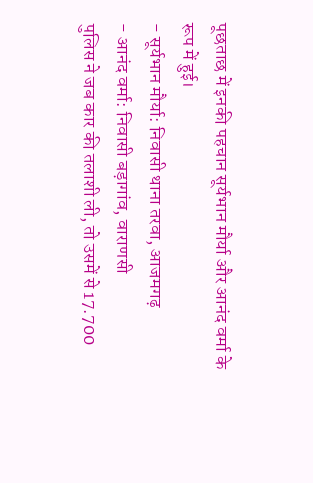पूछताछ में इनकी पहचान सूर्यभान मौर्या और आनंद वर्मा के रूप में हुई।
- सूर्यभान मौर्या: निवासी थाना तरवा, आजमगढ़
- आनंद वर्मा: निवासी बड़ागांव, वाराणसी
पुलिस ने जब कार की तलाशी ली, तो उसमें से 17.700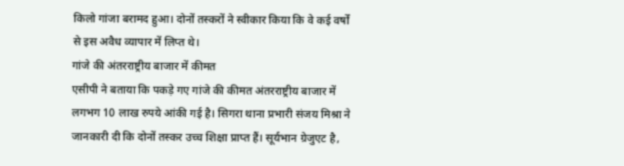किलो गांजा बरामद हुआ। दोनों तस्करों ने स्वीकार किया कि वे कई वर्षों से इस अवैध व्यापार में लिप्त थे।
गांजे की अंतरराष्ट्रीय बाजार में कीमत
एसीपी ने बताया कि पकड़े गए गांजे की कीमत अंतरराष्ट्रीय बाजार में लगभग 10 लाख रुपये आंकी गई है। सिगरा थाना प्रभारी संजय मिश्रा ने जानकारी दी कि दोनों तस्कर उच्च शिक्षा प्राप्त हैं। सूर्यभान ग्रेजुएट है,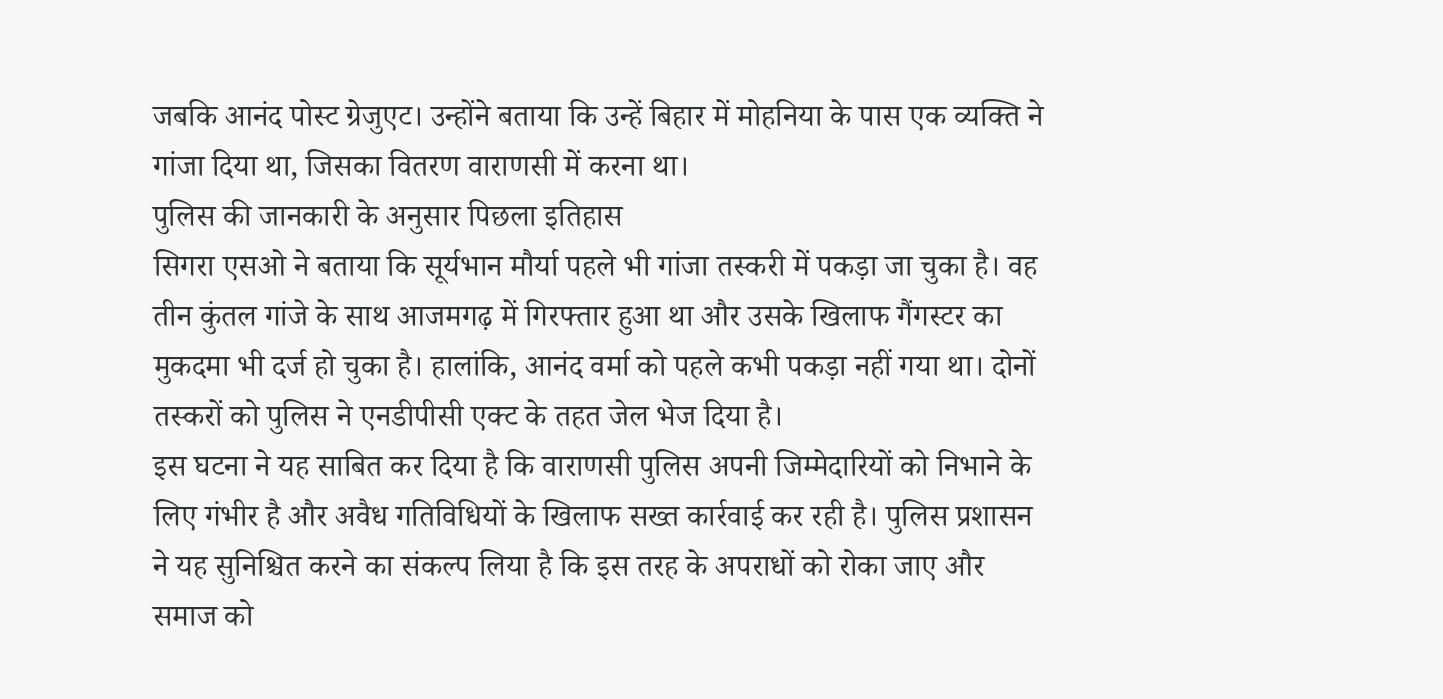जबकि आनंद पोस्ट ग्रेजुएट। उन्होंने बताया कि उन्हें बिहार में मोहनिया के पास एक व्यक्ति ने गांजा दिया था, जिसका वितरण वाराणसी में करना था।
पुलिस की जानकारी के अनुसार पिछला इतिहास
सिगरा एसओ ने बताया कि सूर्यभान मौर्या पहले भी गांजा तस्करी में पकड़ा जा चुका है। वह तीन कुंतल गांजे के साथ आजमगढ़ में गिरफ्तार हुआ था और उसके खिलाफ गैंगस्टर का मुकदमा भी दर्ज हो चुका है। हालांकि, आनंद वर्मा को पहले कभी पकड़ा नहीं गया था। दोनों तस्करों को पुलिस ने एनडीपीसी एक्ट के तहत जेल भेज दिया है।
इस घटना ने यह साबित कर दिया है कि वाराणसी पुलिस अपनी जिम्मेदारियों को निभाने के लिए गंभीर है और अवैध गतिविधियों के खिलाफ सख्त कार्रवाई कर रही है। पुलिस प्रशासन ने यह सुनिश्चित करने का संकल्प लिया है कि इस तरह के अपराधों को रोका जाए और समाज को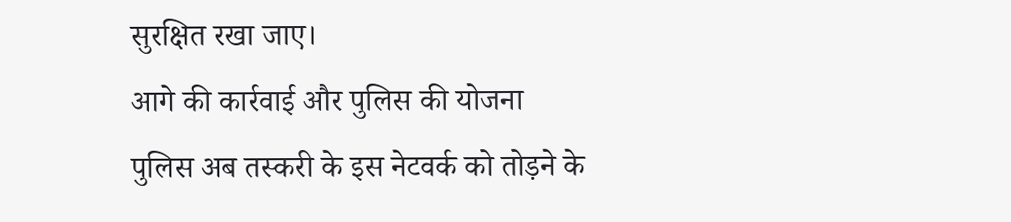सुरक्षित रखा जाए।
आगे की कार्रवाई और पुलिस की योजना
पुलिस अब तस्करी के इस नेटवर्क को तोड़ने के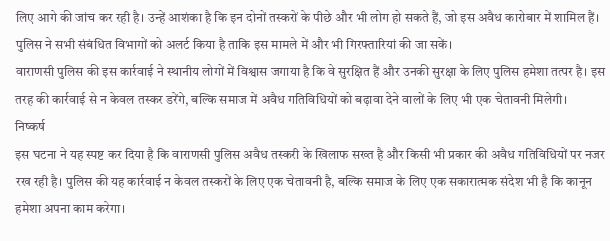लिए आगे की जांच कर रही है। उन्हें आशंका है कि इन दोनों तस्करों के पीछे और भी लोग हो सकते हैं, जो इस अवैध कारोबार में शामिल हैं। पुलिस ने सभी संबंधित विभागों को अलर्ट किया है ताकि इस मामले में और भी गिरफ्तारियां की जा सकें।
वाराणसी पुलिस की इस कार्रवाई ने स्थानीय लोगों में विश्वास जगाया है कि वे सुरक्षित हैं और उनकी सुरक्षा के लिए पुलिस हमेशा तत्पर है। इस तरह की कार्रवाई से न केवल तस्कर डरेंगे, बल्कि समाज में अवैध गतिविधियों को बढ़ावा देने वालों के लिए भी एक चेतावनी मिलेगी।
निष्कर्ष
इस घटना ने यह स्पष्ट कर दिया है कि वाराणसी पुलिस अवैध तस्करी के खिलाफ सख्त है और किसी भी प्रकार की अवैध गतिविधियों पर नजर रख रही है। पुलिस की यह कार्रवाई न केवल तस्करों के लिए एक चेतावनी है, बल्कि समाज के लिए एक सकारात्मक संदेश भी है कि कानून हमेशा अपना काम करेगा।